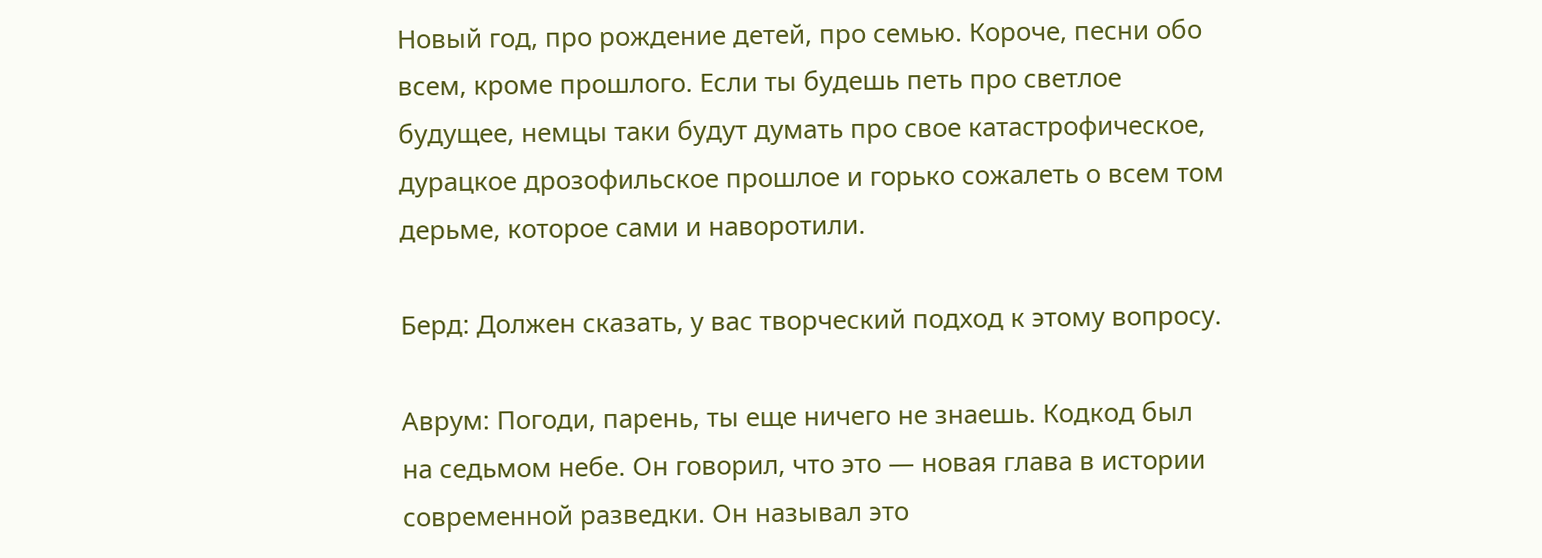Новый год, про рождение детей, про семью. Короче, песни обо всем, кроме прошлого. Если ты будешь петь про светлое будущее, немцы таки будут думать про свое катастрофическое, дурацкое дрозофильское прошлое и горько сожалеть о всем том дерьме, которое сами и наворотили.

Берд: Должен сказать, у вас творческий подход к этому вопросу.

Аврум: Погоди, парень, ты еще ничего не знаешь. Кодкод был на седьмом небе. Он говорил, что это — новая глава в истории современной разведки. Он называл это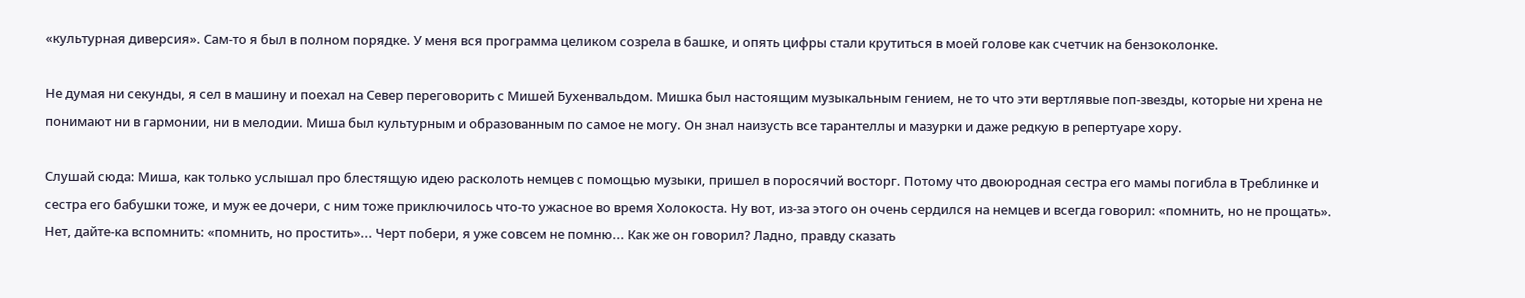«культурная диверсия». Сам-то я был в полном порядке. У меня вся программа целиком созрела в башке, и опять цифры стали крутиться в моей голове как счетчик на бензоколонке.

Не думая ни секунды, я сел в машину и поехал на Север переговорить с Мишей Бухенвальдом. Мишка был настоящим музыкальным гением, не то что эти вертлявые поп-звезды, которые ни хрена не понимают ни в гармонии, ни в мелодии. Миша был культурным и образованным по самое не могу. Он знал наизусть все тарантеллы и мазурки и даже редкую в репертуаре хору.

Слушай сюда: Миша, как только услышал про блестящую идею расколоть немцев с помощью музыки, пришел в поросячий восторг. Потому что двоюродная сестра его мамы погибла в Треблинке и сестра его бабушки тоже, и муж ее дочери, с ним тоже приключилось что-то ужасное во время Холокоста. Ну вот, из-за этого он очень сердился на немцев и всегда говорил: «помнить, но не прощать». Нет, дайте-ка вспомнить: «помнить, но простить»... Черт побери, я уже совсем не помню... Как же он говорил? Ладно, правду сказать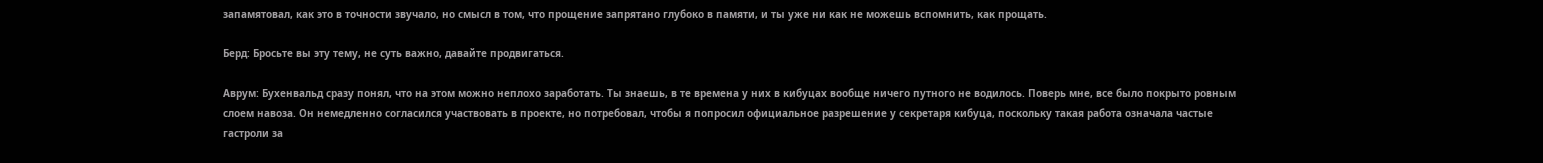запамятовал, как это в точности звучало, но смысл в том, что прощение запрятано глубоко в памяти, и ты уже ни как не можешь вспомнить, как прощать.

Берд: Бросьте вы эту тему, не суть важно, давайте продвигаться.

Аврум: Бухенвальд сразу понял, что на этом можно неплохо заработать. Ты знаешь, в те времена у них в кибуцах вообще ничего путного не водилось. Поверь мне, все было покрыто ровным слоем навоза. Он немедленно согласился участвовать в проекте, но потребовал, чтобы я попросил официальное разрешение у секретаря кибуца, поскольку такая работа означала частые гастроли за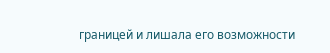границей и лишала его возможности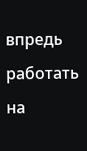впредь работать на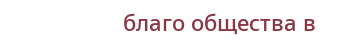благо общества в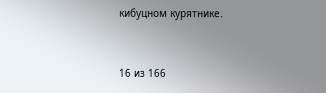кибуцном курятнике.



16 из 166